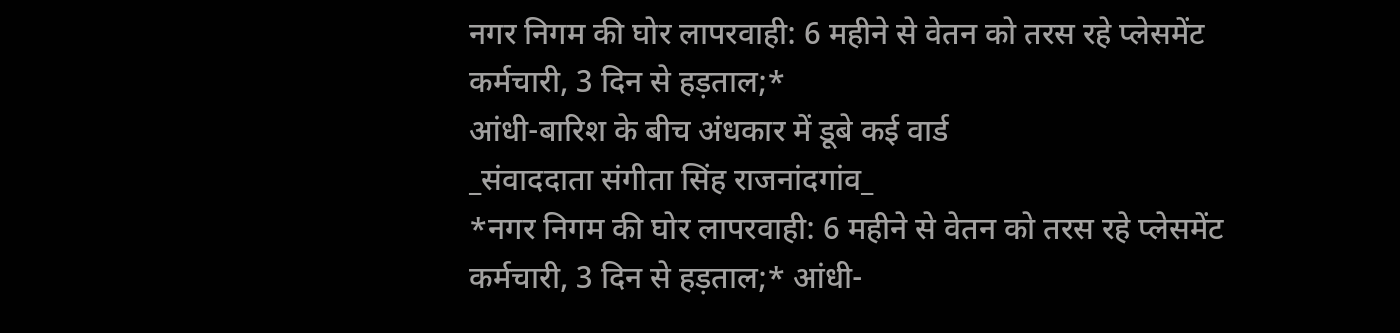नगर निगम की घोर लापरवाही: 6 महीने से वेतन को तरस रहे प्लेसमेंट कर्मचारी, 3 दिन से हड़ताल;*
आंधी-बारिश के बीच अंधकार में डूबे कई वार्ड
_संवाददाता संगीता सिंह राजनांदगांव_
*नगर निगम की घोर लापरवाही: 6 महीने से वेतन को तरस रहे प्लेसमेंट कर्मचारी, 3 दिन से हड़ताल;* आंधी-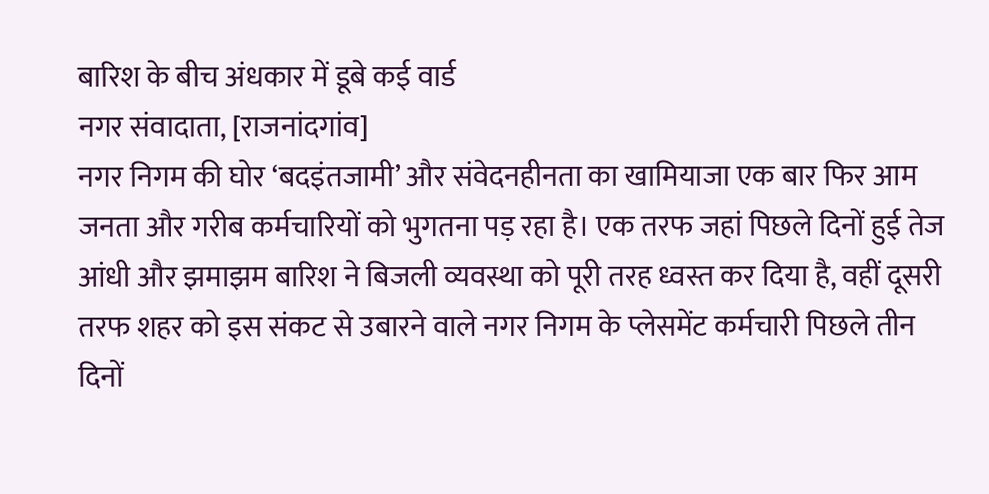बारिश के बीच अंधकार में डूबे कई वार्ड
नगर संवादाता, [राजनांदगांव]
नगर निगम की घोर ‘बदइंतजामी’ और संवेदनहीनता का खामियाजा एक बार फिर आम जनता और गरीब कर्मचारियों को भुगतना पड़ रहा है। एक तरफ जहां पिछले दिनों हुई तेज आंधी और झमाझम बारिश ने बिजली व्यवस्था को पूरी तरह ध्वस्त कर दिया है, वहीं दूसरी तरफ शहर को इस संकट से उबारने वाले नगर निगम के प्लेसमेंट कर्मचारी पिछले तीन दिनों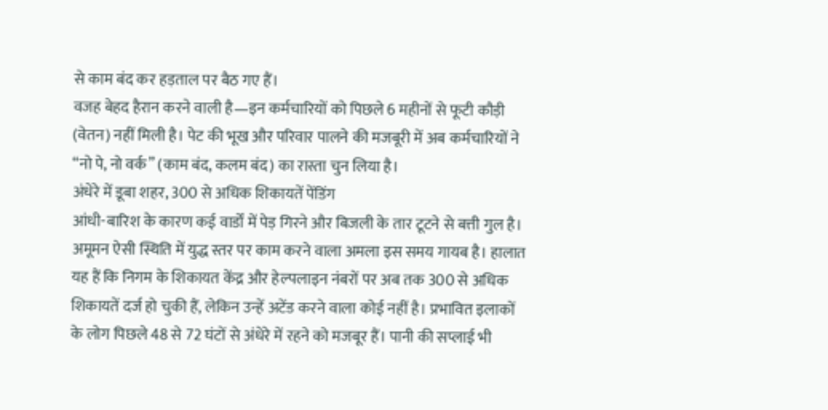से काम बंद कर हड़ताल पर बैठ गए हैं।
वजह बेहद हैरान करने वाली है—इन कर्मचारियों को पिछले 6 महीनों से फूटी कौड़ी (वेतन) नहीं मिली है। पेट की भूख और परिवार पालने की मजबूरी में अब कर्मचारियों ने “नो पे, नो वर्क” (काम बंद, कलम बंद) का रास्ता चुन लिया है।
अंधेरे में डूबा शहर, 300 से अधिक शिकायतें पेंडिंग
आंधी-बारिश के कारण कई वार्डों में पेड़ गिरने और बिजली के तार टूटने से बत्ती गुल है। अमूमन ऐसी स्थिति में युद्ध स्तर पर काम करने वाला अमला इस समय गायब है। हालात यह हैं कि निगम के शिकायत केंद्र और हेल्पलाइन नंबरों पर अब तक 300 से अधिक शिकायतें दर्ज हो चुकी हैं, लेकिन उन्हें अटेंड करने वाला कोई नहीं है। प्रभावित इलाकों के लोग पिछले 48 से 72 घंटों से अंधेरे में रहने को मजबूर हैं। पानी की सप्लाई भी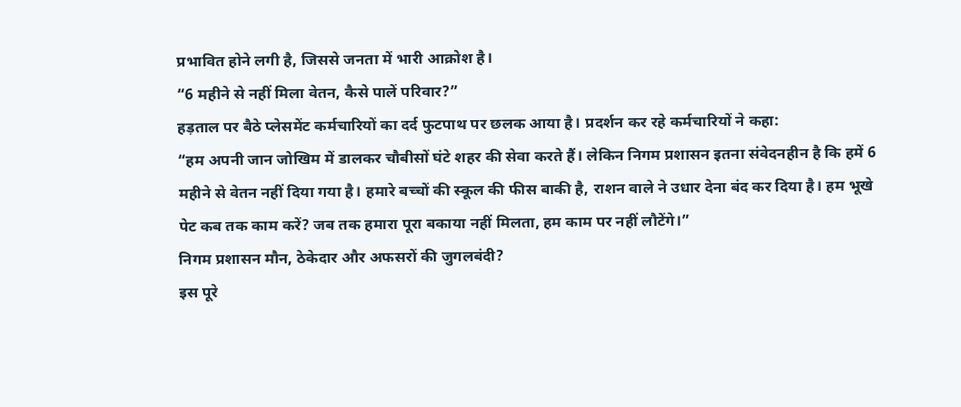प्रभावित होने लगी है, जिससे जनता में भारी आक्रोश है।
“6 महीने से नहीं मिला वेतन, कैसे पालें परिवार?”
हड़ताल पर बैठे प्लेसमेंट कर्मचारियों का दर्द फुटपाथ पर छलक आया है। प्रदर्शन कर रहे कर्मचारियों ने कहा:
“हम अपनी जान जोखिम में डालकर चौबीसों घंटे शहर की सेवा करते हैं। लेकिन निगम प्रशासन इतना संवेदनहीन है कि हमें 6 महीने से वेतन नहीं दिया गया है। हमारे बच्चों की स्कूल की फीस बाकी है, राशन वाले ने उधार देना बंद कर दिया है। हम भूखे पेट कब तक काम करें? जब तक हमारा पूरा बकाया नहीं मिलता, हम काम पर नहीं लौटेंगे।”
निगम प्रशासन मौन, ठेकेदार और अफसरों की जुगलबंदी?
इस पूरे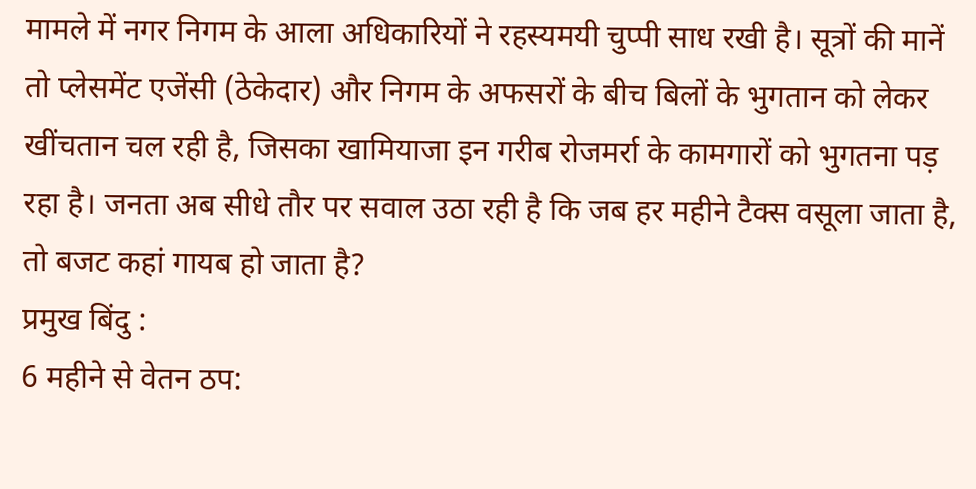मामले में नगर निगम के आला अधिकारियों ने रहस्यमयी चुप्पी साध रखी है। सूत्रों की मानें तो प्लेसमेंट एजेंसी (ठेकेदार) और निगम के अफसरों के बीच बिलों के भुगतान को लेकर खींचतान चल रही है, जिसका खामियाजा इन गरीब रोजमर्रा के कामगारों को भुगतना पड़ रहा है। जनता अब सीधे तौर पर सवाल उठा रही है कि जब हर महीने टैक्स वसूला जाता है, तो बजट कहां गायब हो जाता है?
प्रमुख बिंदु :
6 महीने से वेतन ठप: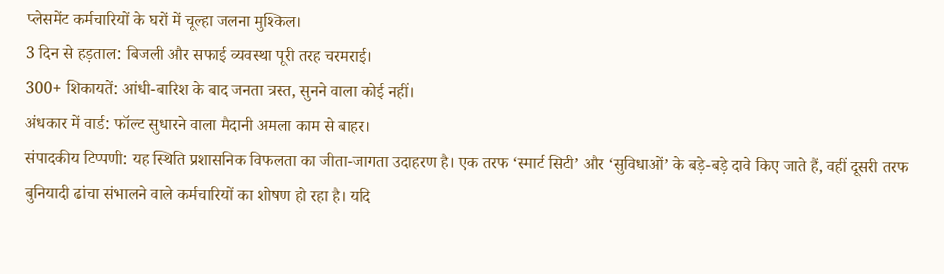प्लेसमेंट कर्मचारियों के घरों में चूल्हा जलना मुश्किल।
3 दिन से हड़ताल: बिजली और सफाई व्यवस्था पूरी तरह चरमराई।
300+ शिकायतें: आंधी-बारिश के बाद जनता त्रस्त, सुनने वाला कोई नहीं।
अंधकार में वार्ड: फॉल्ट सुधारने वाला मैदानी अमला काम से बाहर।
संपादकीय टिप्पणी: यह स्थिति प्रशासनिक विफलता का जीता-जागता उदाहरण है। एक तरफ ‘स्मार्ट सिटी’ और ‘सुविधाओं’ के बड़े-बड़े दावे किए जाते हैं, वहीं दूसरी तरफ बुनियादी ढांचा संभालने वाले कर्मचारियों का शोषण हो रहा है। यदि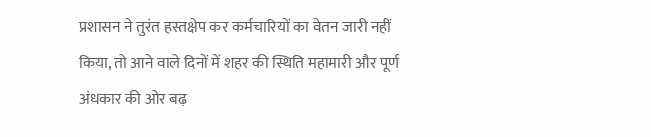प्रशासन ने तुरंत हस्तक्षेप कर कर्मचारियों का वेतन जारी नहीं किया, तो आने वाले दिनों में शहर की स्थिति महामारी और पूर्ण अंधकार की ओर बढ़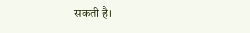सकती है।